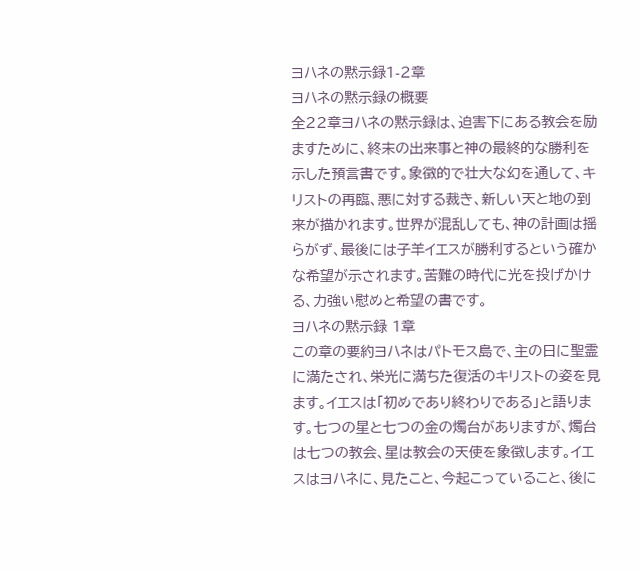ヨハネの黙示録1-2章
ヨハネの黙示録の概要
全22章ヨハネの黙示録は、迫害下にある教会を励ますために、終末の出来事と神の最終的な勝利を示した預言書です。象徴的で壮大な幻を通して、キリストの再臨、悪に対する裁き、新しい天と地の到来が描かれます。世界が混乱しても、神の計画は揺らがず、最後には子羊イエスが勝利するという確かな希望が示されます。苦難の時代に光を投げかける、力強い慰めと希望の書です。
ヨハネの黙示録 1章
この章の要約ヨハネはパトモス島で、主の日に聖霊に満たされ、栄光に満ちた復活のキリストの姿を見ます。イエスは「初めであり終わりである」と語ります。七つの星と七つの金の燭台がありますが、燭台は七つの教会、星は教会の天使を象徴します。イエスはヨハネに、見たこと、今起こっていること、後に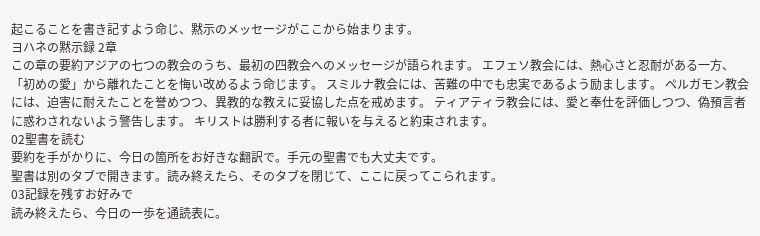起こることを書き記すよう命じ、黙示のメッセージがここから始まります。
ヨハネの黙示録 2章
この章の要約アジアの七つの教会のうち、最初の四教会へのメッセージが語られます。 エフェソ教会には、熱心さと忍耐がある一方、「初めの愛」から離れたことを悔い改めるよう命じます。 スミルナ教会には、苦難の中でも忠実であるよう励まします。 ペルガモン教会には、迫害に耐えたことを誉めつつ、異教的な教えに妥協した点を戒めます。 ティアティラ教会には、愛と奉仕を評価しつつ、偽預言者に惑わされないよう警告します。 キリストは勝利する者に報いを与えると約束されます。
02聖書を読む
要約を手がかりに、今日の箇所をお好きな翻訳で。手元の聖書でも大丈夫です。
聖書は別のタブで開きます。読み終えたら、そのタブを閉じて、ここに戻ってこられます。
03記録を残すお好みで
読み終えたら、今日の一歩を通読表に。